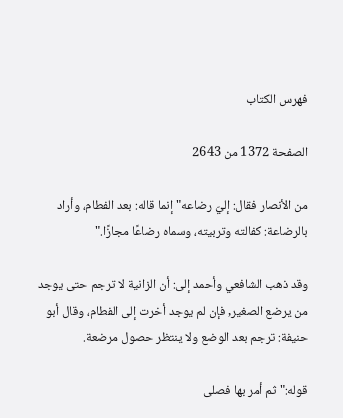فهرس الكتاب

الصفحة 1372 من 2643

من الأنصار فقال: إليّ رضاعه"إنما قاله: بعد الفطام، وأراد بالرضاعة: كفالته وتربيته، وسماه رضاعًا مجازًا."

وقد ذهب الشافعي وأحمد إلى: أن الزانية لا ترجم حتى يوجد من يرضع الصغير, فإن لم يوجد أخرت إلى الفطام، وقال أبو حنيفة: ترجم بعد الوضع ولا ينتظر حصول مرضعة.

قوله:"ثم أمر بها فصلى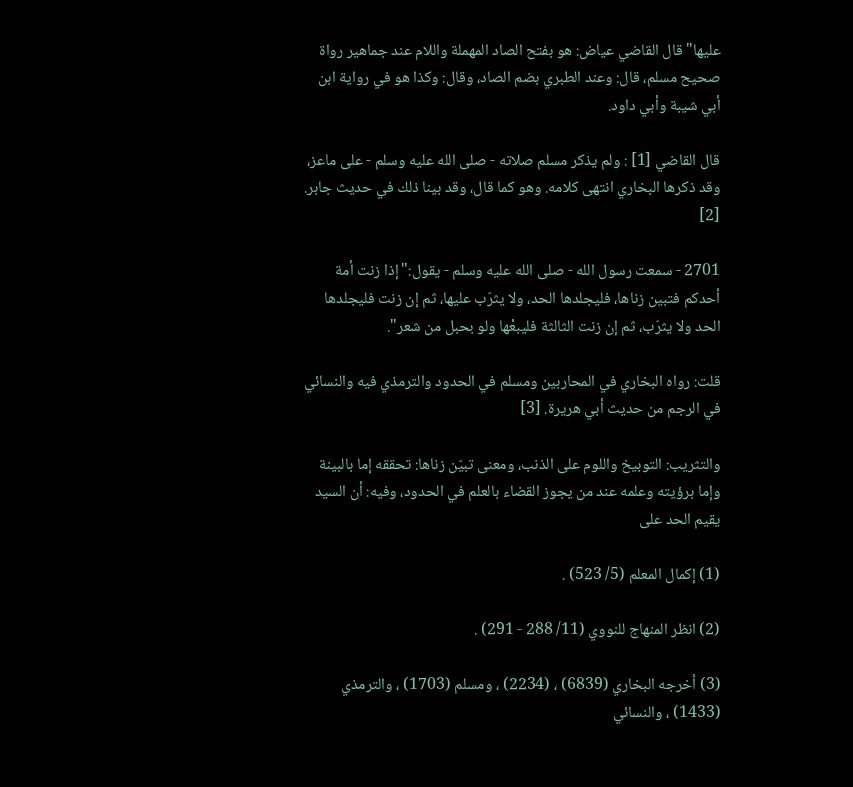عليها"قال القاضي عياض: هو بفتح الصاد المهملة واللام عند جماهير رواة صحيح مسلم، قال: وعند الطبري بضم الصاد، وقال: وكذا هو في رواية ابن أبي شيبة وأبي داود.

قال القاضي [1] : ولم يذكر مسلم صلاته - صلى الله عليه وسلم - على ماعز، وقد ذكرها البخاري انتهى كلامه. وهو كما قال، وقد بينا ذلك في حديث جابر. [2]

2701 - سمعت رسول الله - صلى الله عليه وسلم - يقول:"إذا زنت أمة أحدكم فتبين زناها، فليجلدها الحد، ولا يثرّب عليها، ثم إن زنت فليجلدها الحد ولا يثرّب، ثم إن زنت الثالثة فليبعْها ولو بحبل من شعر".

قلت: رواه البخاري في المحاربين ومسلم في الحدود والترمذي فيه والنسائي في الرجم من حديث أبي هريرة. [3]

والتثريب: التوبيخ واللوم على الذنب، ومعنى تبيّن زناها: تحققه إما بالبينة وإما برؤيته وعلمه عند من يجوز القضاء بالعلم في الحدود، وفيه: أن السيد يقيم الحد على

(1) إكمال المعلم (5/ 523) .

(2) انظر المنهاج للنووي (11/ 288 - 291) .

(3) أخرجه البخاري (6839) ، (2234) ، ومسلم (1703) ، والترمذي (1433) ، والنسائي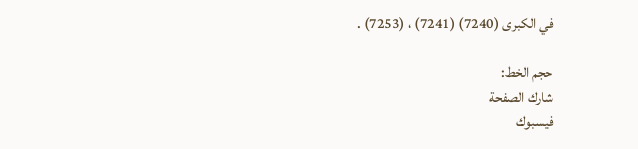في الكبرى (7240) (7241) ، (7253) .

حجم الخط:
شارك الصفحة
فيسبوك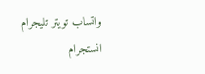واتساب تويتر تليجرام انستجرام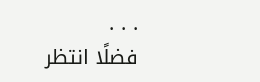. . .
فضلًا انتظر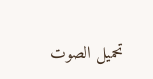تحميل الصوت